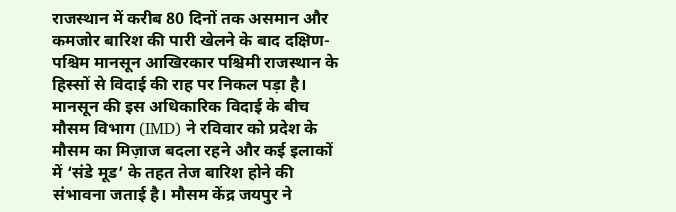राजस्थान में करीब 80 दिनों तक असमान और कमजोर बारिश की पारी खेलने के बाद दक्षिण-पश्चिम मानसून आखिरकार पश्चिमी राजस्थान के हिस्सों से विदाई की राह पर निकल पड़ा है। मानसून की इस अधिकारिक विदाई के बीच मौसम विभाग (IMD) ने रविवार को प्रदेश के मौसम का मिज़ाज बदला रहने और कई इलाकों में ‘संडे मूड’ के तहत तेज बारिश होने की संभावना जताई है। मौसम केंद्र जयपुर ने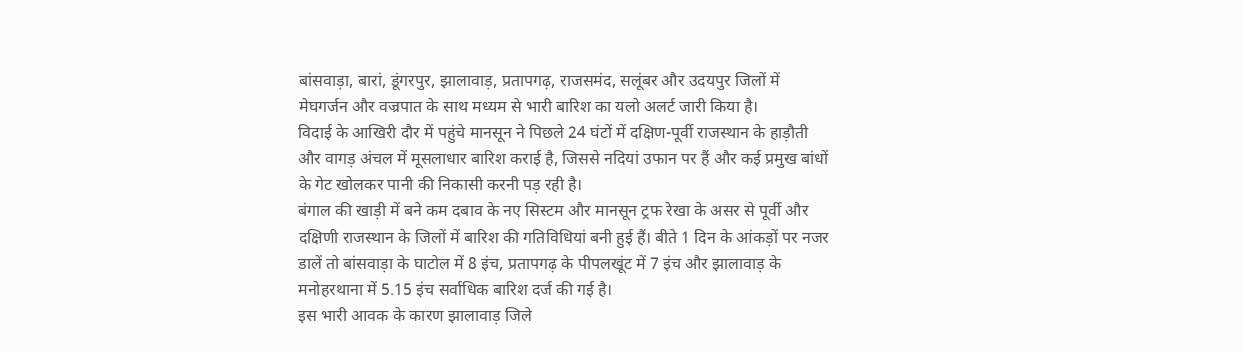बांसवाड़ा, बारां, डूंगरपुर, झालावाड़, प्रतापगढ़, राजसमंद, सलूंबर और उदयपुर जिलों में मेघगर्जन और वज्रपात के साथ मध्यम से भारी बारिश का यलो अलर्ट जारी किया है।
विदाई के आखिरी दौर में पहुंचे मानसून ने पिछले 24 घंटों में दक्षिण-पूर्वी राजस्थान के हाड़ौती और वागड़ अंचल में मूसलाधार बारिश कराई है, जिससे नदियां उफान पर हैं और कई प्रमुख बांधों के गेट खोलकर पानी की निकासी करनी पड़ रही है।
बंगाल की खाड़ी में बने कम दबाव के नए सिस्टम और मानसून ट्रफ रेखा के असर से पूर्वी और दक्षिणी राजस्थान के जिलों में बारिश की गतिविधियां बनी हुई हैं। बीते 1 दिन के आंकड़ों पर नजर डालें तो बांसवाड़ा के घाटोल में 8 इंच, प्रतापगढ़ के पीपलखूंट में 7 इंच और झालावाड़ के मनोहरथाना में 5.15 इंच सर्वाधिक बारिश दर्ज की गई है।
इस भारी आवक के कारण झालावाड़ जिले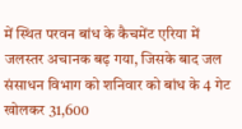में स्थित परवन बांध के कैचमेंट एरिया में जलस्तर अचानक बढ़ गया, जिसके बाद जल संसाधन विभाग को शनिवार को बांध के 4 गेट खोलकर 31,600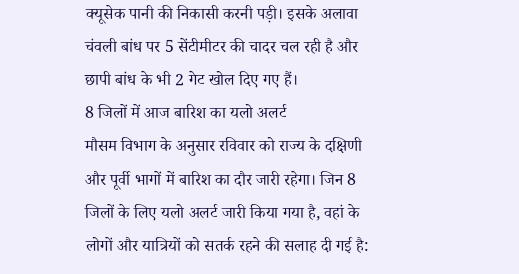क्यूसेक पानी की निकासी करनी पड़ी। इसके अलावा चंवली बांध पर 5 सेंटीमीटर की चादर चल रही है और छापी बांध के भी 2 गेट खोल दिए गए हैं।
8 जिलों में आज बारिश का यलो अलर्ट
मौसम विभाग के अनुसार रविवार को राज्य के दक्षिणी और पूर्वी भागों में बारिश का दौर जारी रहेगा। जिन 8 जिलों के लिए यलो अलर्ट जारी किया गया है, वहां के लोगों और यात्रियों को सतर्क रहने की सलाह दी गई है: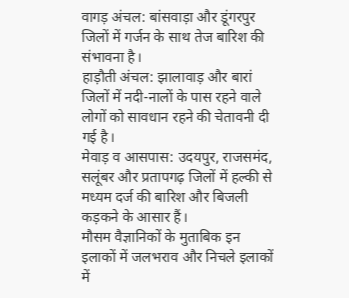वागड़ अंचल: बांसवाड़ा और डूंगरपुर जिलों में गर्जन के साथ तेज बारिश की संभावना है।
हाड़ौती अंचल: झालावाड़ और बारां जिलों में नदी-नालों के पास रहने वाले लोगों को सावधान रहने की चेतावनी दी गई है।
मेवाड़ व आसपास: उदयपुर, राजसमंद, सलूंबर और प्रतापगढ़ जिलों में हल्की से मध्यम दर्ज की बारिश और बिजली कड़कने के आसार हैं।
मौसम वैज्ञानिकों के मुताबिक इन इलाकों में जलभराव और निचले इलाकों में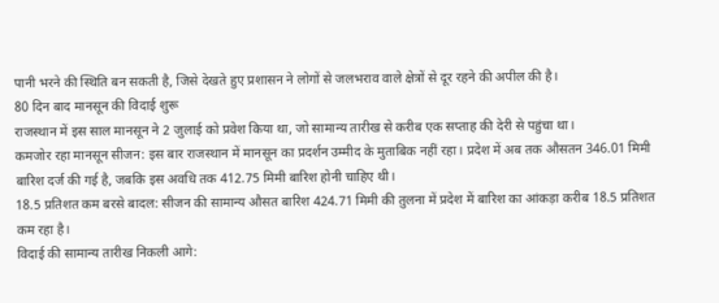पानी भरने की स्थिति बन सकती है, जिसे देखते हुए प्रशासन ने लोगों से जलभराव वाले क्षेत्रों से दूर रहने की अपील की है।
80 दिन बाद मानसून की विदाई शुरू
राजस्थान में इस साल मानसून ने 2 जुलाई को प्रवेश किया था, जो सामान्य तारीख से करीब एक सप्ताह की देरी से पहुंचा था।
कमजोर रहा मानसून सीजन: इस बार राजस्थान में मानसून का प्रदर्शन उम्मीद के मुताबिक नहीं रहा। प्रदेश में अब तक औसतन 346.01 मिमी बारिश दर्ज की गई है, जबकि इस अवधि तक 412.75 मिमी बारिश होनी चाहिए थी।
18.5 प्रतिशत कम बरसे बादल: सीजन की सामान्य औसत बारिश 424.71 मिमी की तुलना में प्रदेश में बारिश का आंकड़ा करीब 18.5 प्रतिशत कम रहा है।
विदाई की सामान्य तारीख निकली आगे: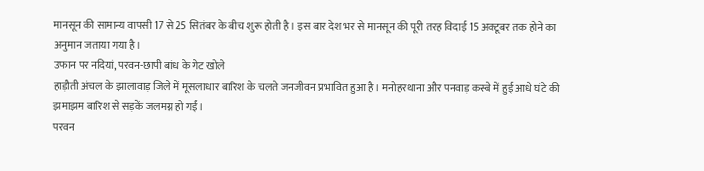मानसून की सामान्य वापसी 17 से 25 सितंबर के बीच शुरू होती है। इस बार देश भर से मानसून की पूरी तरह विदाई 15 अक्टूबर तक होने का अनुमान जताया गया है।
उफान पर नदियां, परवन-छापी बांध के गेट खोले
हाड़ौती अंचल के झालावाड़ जिले में मूसलाधार बारिश के चलते जनजीवन प्रभावित हुआ है। मनोहरथाना और पनवाड़ कस्बे में हुई आधे घंटे की झमाझम बारिश से सड़कें जलमग्न हो गईं।
परवन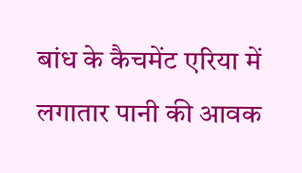बांध के कैचमेंट एरिया में लगातार पानी की आवक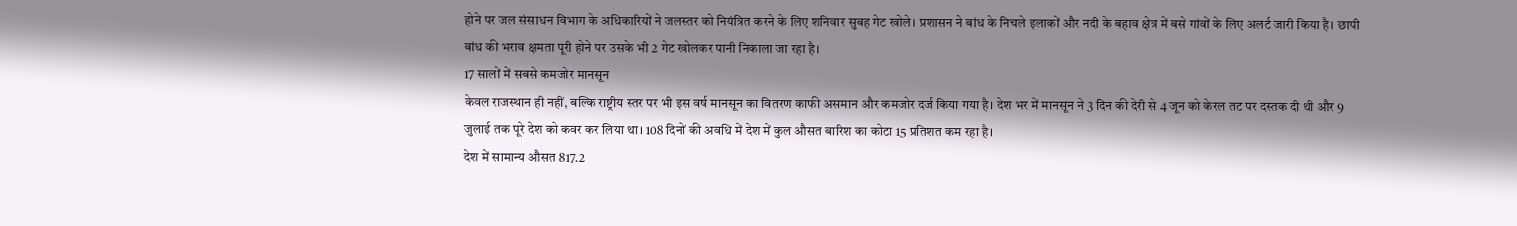होने पर जल संसाधन विभाग के अधिकारियों ने जलस्तर को नियंत्रित करने के लिए शनिवार सुबह गेट खोले। प्रशासन ने बांध के निचले इलाकों और नदी के बहाव क्षेत्र में बसे गांवों के लिए अलर्ट जारी किया है। छापी बांध की भराव क्षमता पूरी होने पर उसके भी 2 गेट खोलकर पानी निकाला जा रहा है।
17 सालों में सबसे कमजोर मानसून
केवल राजस्थान ही नहीं, बल्कि राष्ट्रीय स्तर पर भी इस वर्ष मानसून का वितरण काफी असमान और कमजोर दर्ज किया गया है। देश भर में मानसून ने 3 दिन की देरी से 4 जून को केरल तट पर दस्तक दी थी और 9 जुलाई तक पूरे देश को कवर कर लिया था। 108 दिनों की अवधि में देश में कुल औसत बारिश का कोटा 15 प्रतिशत कम रहा है।
देश में सामान्य औसत 817.2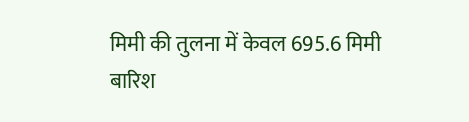मिमी की तुलना में केवल 695.6 मिमी बारिश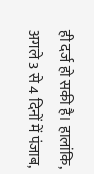ही दर्ज हो सकी है। हालांकि, अगले 3 से 4 दिनों में पंजाब,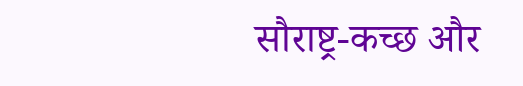सौराष्ट्र-कच्छ और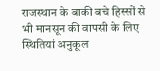राजस्थान के बाकी बचे हिस्सों से भी मानसून की वापसी के लिए स्थितियां अनुकूल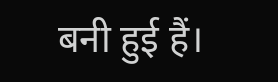बनी हुई हैं।